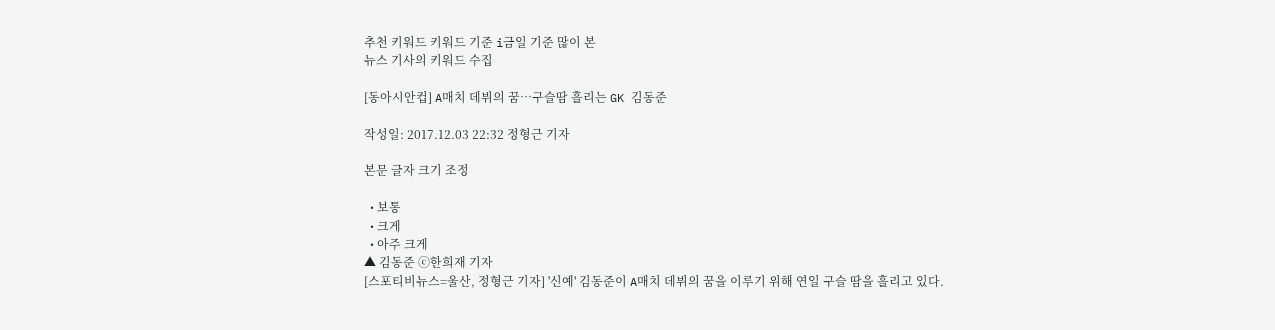추천 키워드 키워드 기준 i금일 기준 많이 본
뉴스 기사의 키워드 수집

[동아시안컵] A매치 데뷔의 꿈…구슬땀 흘리는 GK 김동준

작성일: 2017.12.03 22:32 정형근 기자

본문 글자 크기 조정

  • 보통
  • 크게
  • 아주 크게
▲ 김동준 ⓒ한희재 기자
[스포티비뉴스=울산, 정형근 기자] '신예' 김동준이 A매치 데뷔의 꿈을 이루기 위해 연일 구슬 땀을 흘리고 있다.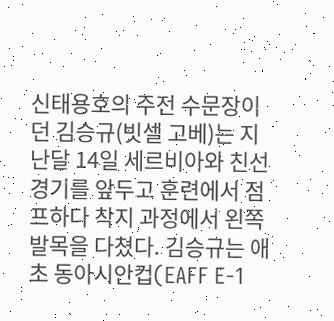신태용호의 주전 수문장이던 김승규(빗셀 고베)는 지난달 14일 세르비아와 친선경기를 앞두고 훈련에서 점프하다 착지 과정에서 왼쪽 발목을 다쳤다. 김승규는 애초 동아시안컵(EAFF E-1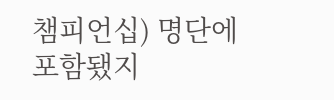챔피언십) 명단에 포함됐지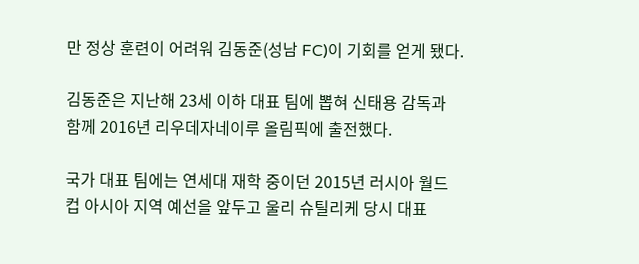만 정상 훈련이 어려워 김동준(성남 FC)이 기회를 얻게 됐다.

김동준은 지난해 23세 이하 대표 팀에 뽑혀 신태용 감독과 함께 2016년 리우데자네이루 올림픽에 출전했다.

국가 대표 팀에는 연세대 재학 중이던 2015년 러시아 월드컵 아시아 지역 예선을 앞두고 울리 슈틸리케 당시 대표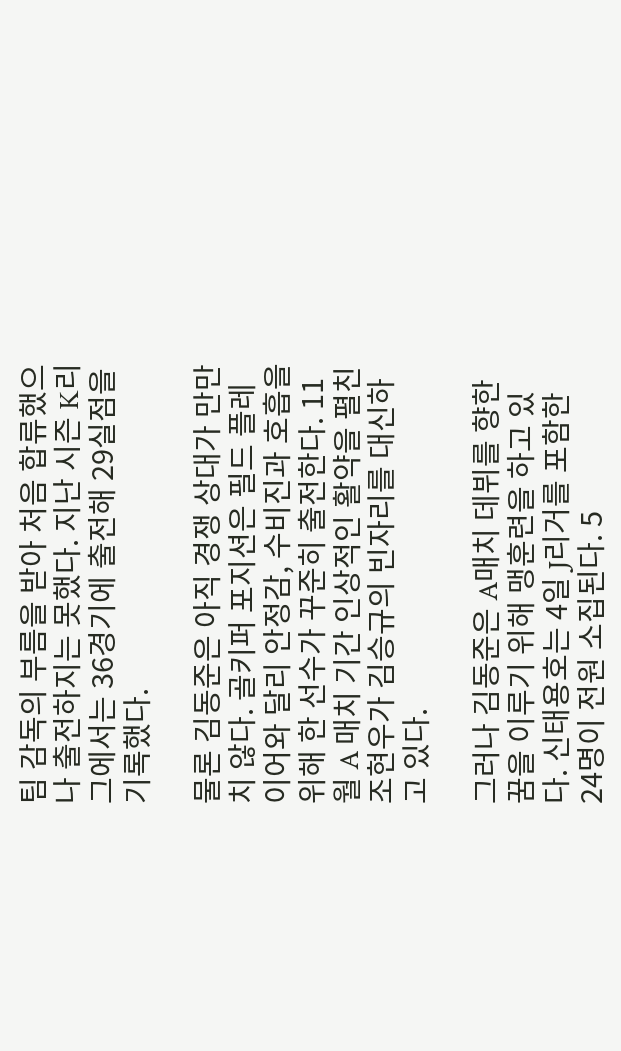팀 감독의 부름을 받아 처음 합류했으나 출전하지는 못했다. 지난 시즌 K리그에서는 36경기에 출전해 29실점을 기록했다.

물론 김동준은 아직 경쟁 상대가 만만치 않다. 골키퍼 포지션은 필드 플레이어와 달리 안정감, 수비진과 호흡을 위해 한 선수가 꾸준히 출전한다. 11월 A 매치 기간 인상적인 활약을 펼친 조현우가 김승규의 빈자리를 대신하고 있다.

그러나 김동준은 A매치 데뷔를 향한 꿈을 이루기 위해 맹훈련을 하고 있다. 신태용호는 4일 J리거를 포함한 24명이 전원 소집된다. 5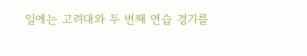일에는 고려대와 두 번째 연습 경기를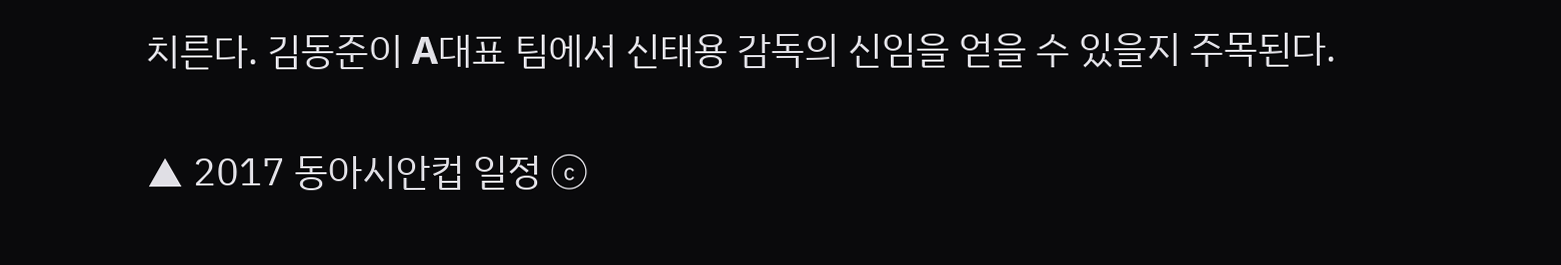치른다. 김동준이 A대표 팀에서 신태용 감독의 신임을 얻을 수 있을지 주목된다.

▲ 2017 동아시안컵 일정 ⓒ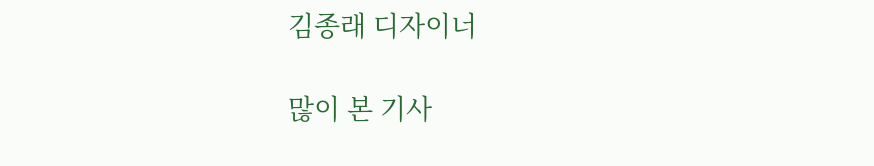김종래 디자이너

많이 본 기사